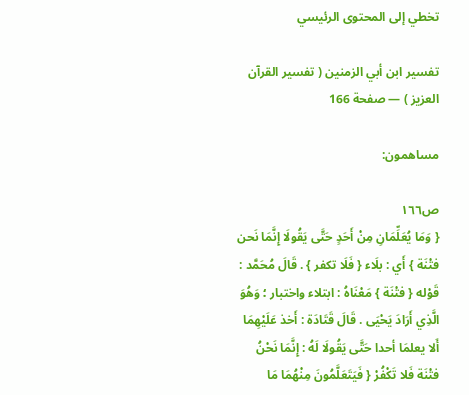تخطي إلى المحتوى الرئيسي

تفسير ابن أبي الزمنين ( تفسير القرآن العزيز ) — صفحة 166

مساهمون:

ص١٦٦
{ وَمَا يُعَلِّمَانِ مِنْ أَحَدٍ حَتَّى يَقُولَا إِنَّمَا نَحن فتْنَة } أَي : بلَاء { فَلَا تكفر } . قَالَ مُحَمَّد : قَوْله { فتْنَة } مَعْنَاهُ : ابتلاء واختبار ؛ وَهُوَ الَّذِي أَرَادَ يَحْيَى . قَالَ قَتَادَة : أَخذ عَلَيْهِمَا أَلا يعلمَا أحدا حَتَّى يَقُولَا لَهُ : إِنَّمَا نَحْنُ فتْنَة فَلا تَكْفُرْ { فَيَتَعَلَّمُونَ مِنْهُمَا مَا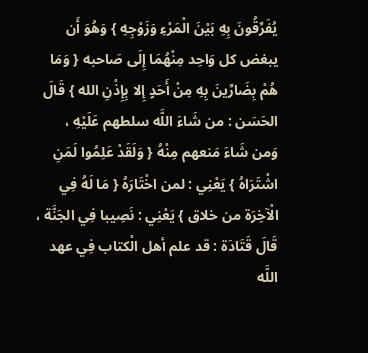يُفَرِّقُونَ بِهِ بَيْنَ الْمَرْءِ وَزَوْجِهِ } وَهُوَ أَن يبغض كل وَاحِد مِنْهُمَا إِلَى صَاحبه { وَمَا هُمْ بِضَارِّينَ بِهِ مِنْ أَحَدٍ إِلا بِإِذْنِ الله } قَالَ الحَسَن : من شَاءَ اللَّه سلطهم عَلَيْهِ ، وَمن شَاءَ مَنعهم مِنْهُ { وَلَقَدْ عَلِمُوا لَمَنِ اشْتَرَاهُ } يَعْنِي : لمن اخْتَارَهُ { مَا لَهُ فِي الْآخِرَة من خلاق } يَعْنِي : نَصِيبا فِي الجَنَّة ، قَالَ قَتَادَة : قد علم أهل الْكتاب فِي عهد اللَّه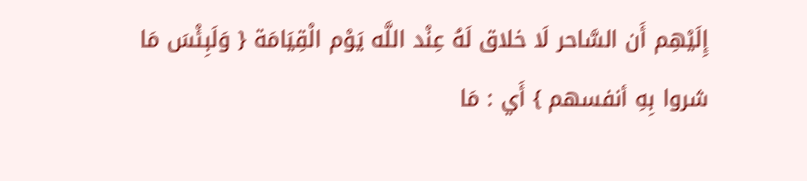إِلَيْهِم أَن السَّاحر لَا خلاق لَهُ عِنْد اللَّه يَوْم الْقِيَامَة { وَلَبِئْسَ مَا شروا بِهِ أنفسهم } أَي : مَا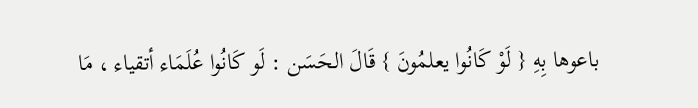باعوها بِهِ { لَوْ كَانُوا يعلمُونَ } قَالَ الحَسَن : لَو كَانُوا عُلَمَاء أتقياء ، مَا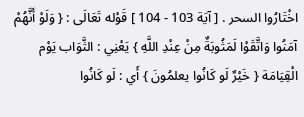اخْتَارُوا السحر . [ آيَة 103 - 104 ] قَوْله تَعَالَى : { وَلَوْ أَنَّهُمْ آمَنُوا وَاتَّقَوْا لَمَثُوبَةٌ مِنْ عِنْدِ اللَّهِ } يَعْنِي : الثَّوَاب يَوْم الْقِيَامَة { خَيْرٌ لَو كَانُوا يعلمُونَ } أَي : لَو كَانُوا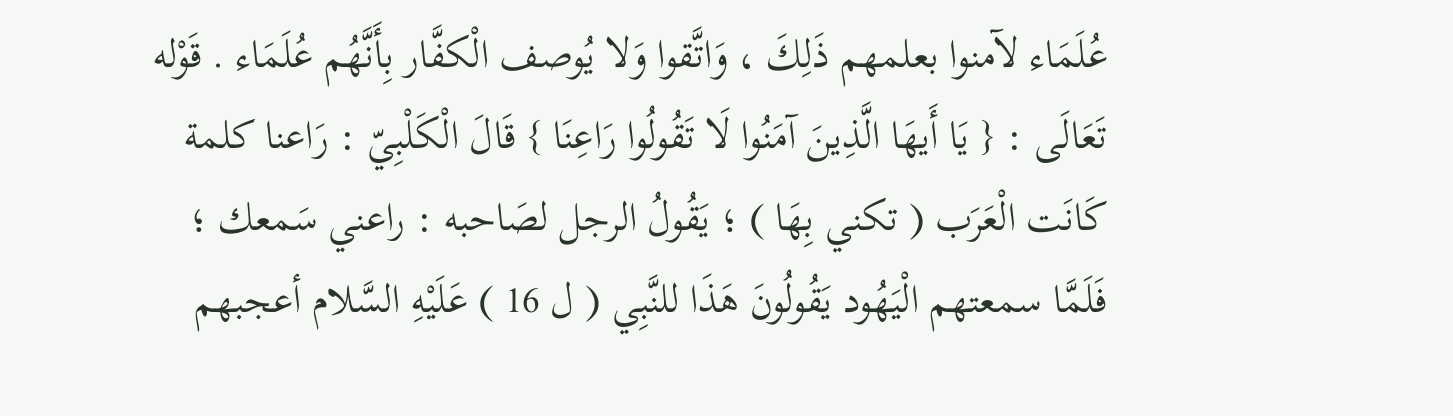عُلَمَاء لآمنوا بعلمهم ذَلِكَ ، وَاتَّقوا وَلا يُوصف الْكفَّار بِأَنَّهُم عُلَمَاء . قَوْله تَعَالَى : { يَا أَيهَا الَّذِينَ آمَنُوا لَا تَقُولُوا رَاعِنَا } قَالَ الْكَلْبِيّ : رَاعنا كلمة كَانَت الْعَرَب ( تكني بِهَا ) ؛ يَقُولُ الرجل لصَاحبه : راعني سَمعك ؛ فَلَمَّا سمعتهم الْيَهُود يَقُولُونَ هَذَا للنَّبِي ( ل 16 ) عَلَيْهِ السَّلام أعجبهم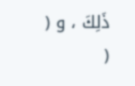ذَلِكَ ، و ( (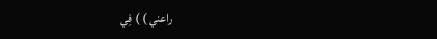راعني ) ) فِي